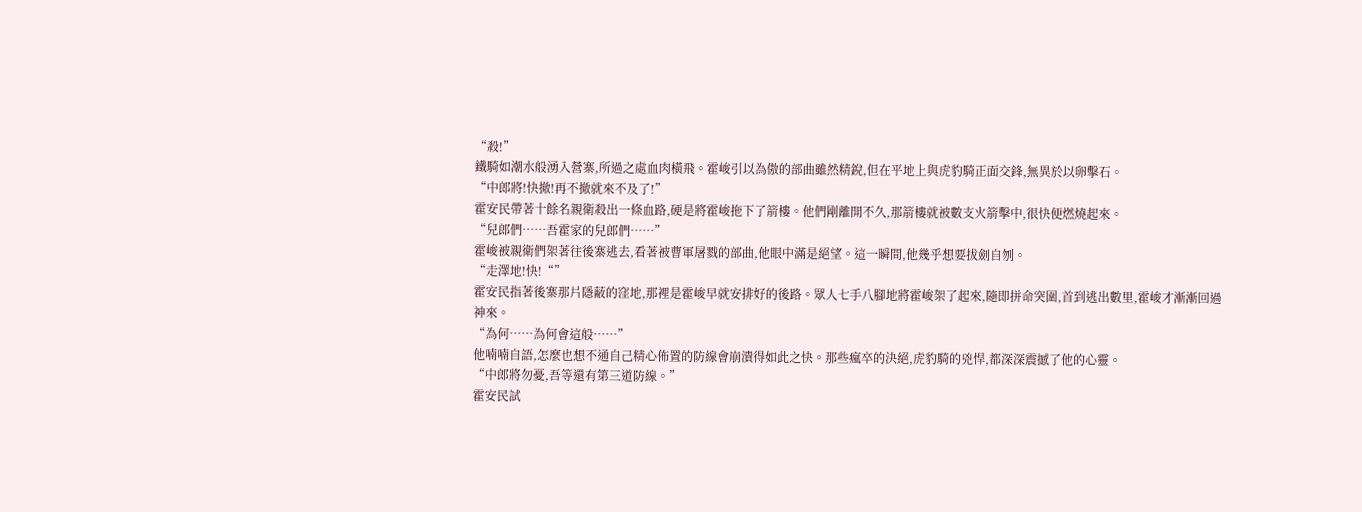“殺!”
鐵騎如潮水般湧入營寨,所過之處血肉橫飛。霍峻引以為傲的部曲雖然精銳,但在平地上與虎豹騎正面交鋒,無異於以卵擊石。
“中郎將!快撤!再不撤就來不及了!”
霍安民帶著十餘名親衛殺出一條血路,硬是將霍峻拖下了箭樓。他們剛離開不久,那箭樓就被數支火箭擊中,很快便燃燒起來。
“兒郎們……吾霍家的兒郎們……”
霍峻被親衛們架著往後寨逃去,看著被曹軍屠戮的部曲,他眼中滿是絕望。這一瞬間,他幾乎想要拔劍自刎。
“走澤地!快!“”
霍安民指著後寨那片隱蔽的窪地,那裡是霍峻早就安排好的後路。眾人七手八腳地將霍峻架了起來,隨即拼命突圍,首到逃出數里,霍峻才漸漸回過神來。
“為何……為何會這般……”
他喃喃自語,怎麼也想不通自己精心佈置的防線會崩潰得如此之快。那些瘋卒的決絕,虎豹騎的兇悍,都深深震撼了他的心靈。
“中郎將勿憂,吾等還有第三道防線。”
霍安民試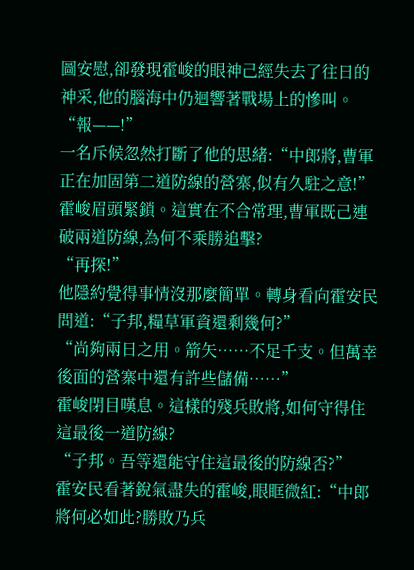圖安慰,卻發現霍峻的眼神己經失去了往日的神采,他的腦海中仍迴響著戰場上的慘叫。
“報——!”
一名斥候忽然打斷了他的思緒:“中郎將,曹軍正在加固第二道防線的營寨,似有久駐之意!”
霍峻眉頭緊鎖。這實在不合常理,曹軍既己連破兩道防線,為何不乘勝追擊?
“再探!”
他隱約覺得事情沒那麼簡單。轉身看向霍安民問道:“子邦,糧草軍資還剩幾何?”
“尚夠兩日之用。箭矢……不足千支。但萬幸後面的營寨中還有許些儲備……”
霍峻閉目嘆息。這樣的殘兵敗將,如何守得住這最後一道防線?
“子邦。吾等還能守住這最後的防線否?”
霍安民看著銳氣盡失的霍峻,眼眶微紅:“中郎將何必如此?勝敗乃兵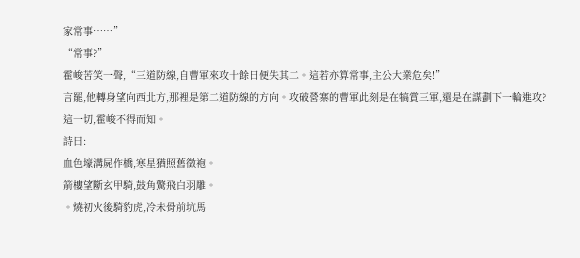家常事……”
“常事?”
霍峻苦笑一聲,“三道防線,自曹軍來攻十餘日便失其二。這若亦算常事,主公大業危矣!”
言罷,他轉身望向西北方,那裡是第二道防線的方向。攻破營寨的曹軍此刻是在犒賞三軍,還是在謀劃下一輪進攻?
這一切,霍峻不得而知。
詩曰:
血色壕溝屍作橋,寒星猶照舊徵袍。
箭樓望斷玄甲騎,鼓角驚飛白羽雕。
。燒初火後騎豹虎,冷未骨前坑馬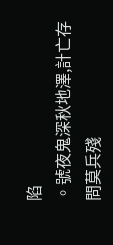陷
。號夜鬼深秋地澤,計亡存問莫兵殘